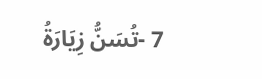7 -تُسَنُّ زِيَارَةُ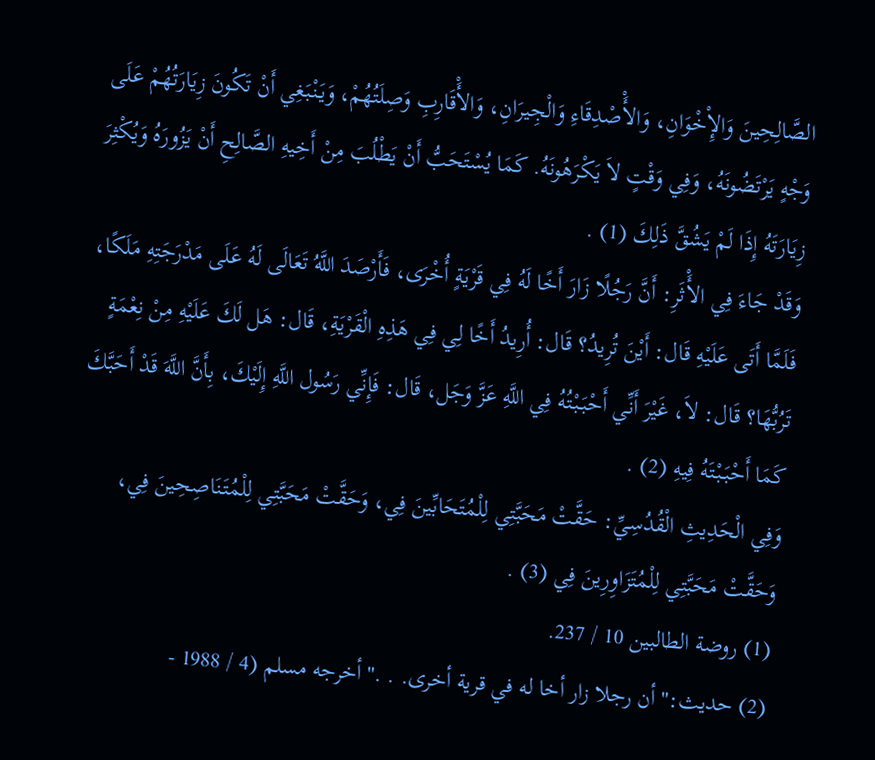الصَّالِحِينَ وَالإِْخْوَانِ، وَالأَْصْدِقَاءِ وَالْجِيرَانِ، وَالأَْقَارِبِ وَصِلَتُهُمْ، وَيَنْبَغِي أَنْ تَكُونَ زِيَارَتُهُمْ عَلَى وَجْهٍ يَرْتَضُونَهُ، وَفِي وَقْتٍ لاَ يَكْرَهُونَهُ. كَمَا يُسْتَحَبُّ أَنْ يَطْلُبَ مِنْ أَخِيهِ الصَّالِحِ أَنْ يَزُورَهُ وَيُكْثِرَ زِيَارَتَهُ إِذَا لَمْ يَشُقَّ ذَلِكَ (1) .
وَقَدْ جَاءَ فِي الأَْثَرِ: أَنَّ رَجُلًا زَارَ أَخًا لَهُ فِي قَرْيَةٍ أُخْرَى، فَأَرْصَدَ اللَّهُ تَعَالَى لَهُ عَلَى مَدْرَجَتِهِ مَلَكًا، فَلَمَّا أَتَى عَلَيْهِ قَال: أَيْنَ تُرِيدُ؟ قَال: أُرِيدُ أَخًا لِي فِي هَذِهِ الْقَرْيَةِ، قَال: هَل لَكَ عَلَيْهِ مِنْ نِعْمَةٍ تَرُبُّهَا؟ قَال: لاَ، غَيْرَ أَنِّي أَحْبَبْتُهُ فِي اللَّهِ عَزَّ وَجَل، قَال: فَإِنِّي رَسُول اللَّهِ إِلَيْكَ، بِأَنَّ اللَّهَ قَدْ أَحَبَّكَ كَمَا أَحْبَبْتَهُ فِيهِ (2) .
وَفِي الْحَدِيثِ الْقُدُسِيِّ: حَقَّتْ مَحَبَّتِي لِلْمُتَحَابِّينَ فِي، وَحَقَّتْ مَحَبَّتِي لِلْمُتَنَاصِحِينَ فِي، وَحَقَّتْ مَحَبَّتِي لِلْمُتَزَاوِرِينَ فِي (3) .
(1) روضة الطالبين 10 / 237.
(2) حديث:"أن رجلا زار أخا له في قرية أخرى. . ."أخرجه مسلم (4 / 1988 -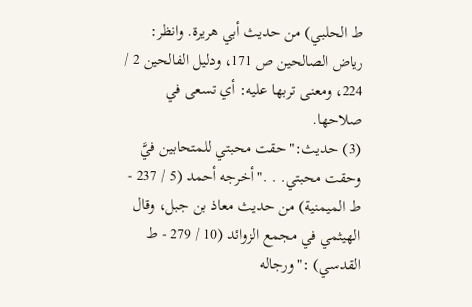ط الحلبي) من حديث أبي هريرة. وانظر: رياض الصالحين ص 171، ودليل الفالحين 2 / 224، ومعنى تربها عليه: أي تسعى في صلاحها.
(3) حديث:"حقت محبتي للمتحابين فيَّ وحقت محبتي. . ."أخرجه أحمد (5 / 237 - ط الميمنية) من حديث معاذ بن جبل، وقال الهيثمي في مجمع الزوائد (10 / 279 - ط القدسي) :"ورجاله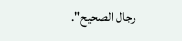رجال الصحيح".